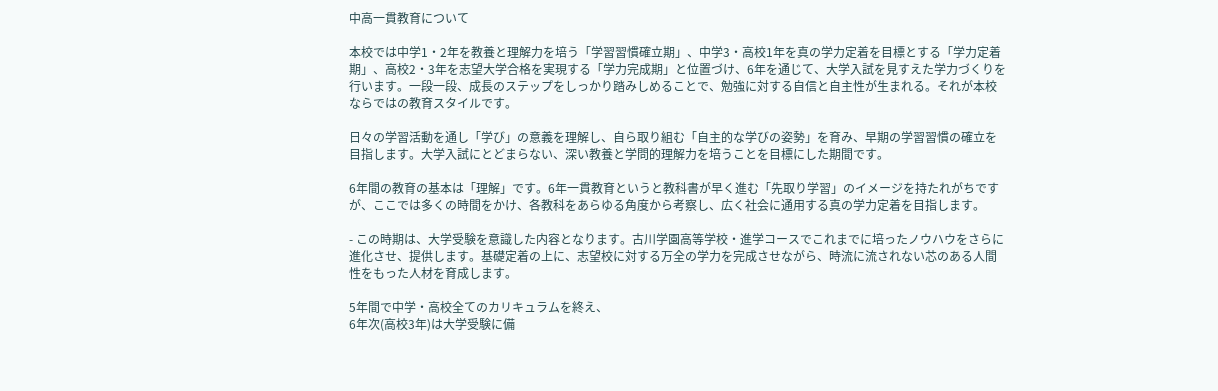中高一貫教育について

本校では中学1・2年を教養と理解力を培う「学習習慣確立期」、中学3・高校1年を真の学力定着を目標とする「学力定着期」、高校2・3年を志望大学合格を実現する「学力完成期」と位置づけ、6年を通じて、大学入試を見すえた学力づくりを行います。一段一段、成長のステップをしっかり踏みしめることで、勉強に対する自信と自主性が生まれる。それが本校ならではの教育スタイルです。

日々の学習活動を通し「学び」の意義を理解し、自ら取り組む「自主的な学びの姿勢」を育み、早期の学習習慣の確立を目指します。大学入試にとどまらない、深い教養と学問的理解力を培うことを目標にした期間です。

6年間の教育の基本は「理解」です。6年一貫教育というと教科書が早く進む「先取り学習」のイメージを持たれがちですが、ここでは多くの時間をかけ、各教科をあらゆる角度から考察し、広く社会に通用する真の学力定着を目指します。

- この時期は、大学受験を意識した内容となります。古川学園高等学校・進学コースでこれまでに培ったノウハウをさらに進化させ、提供します。基礎定着の上に、志望校に対する万全の学力を完成させながら、時流に流されない芯のある人間性をもった人材を育成します。

5年間で中学・高校全てのカリキュラムを終え、
6年次(高校3年)は大学受験に備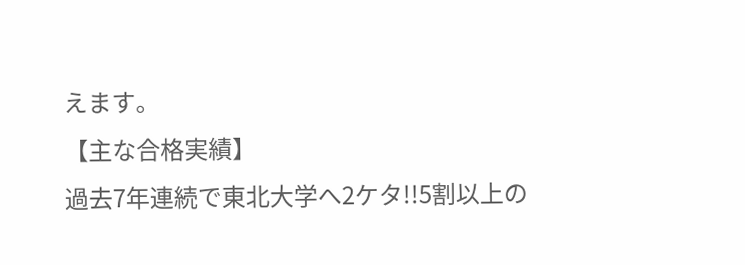えます。
【主な合格実績】
過去7年連続で東北大学へ2ケタ!!5割以上の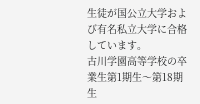生徒が国公立大学および有名私立大学に合格しています。
古川学園高等学校の卒業生第1期生〜第18期生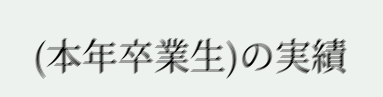(本年卒業生)の実績